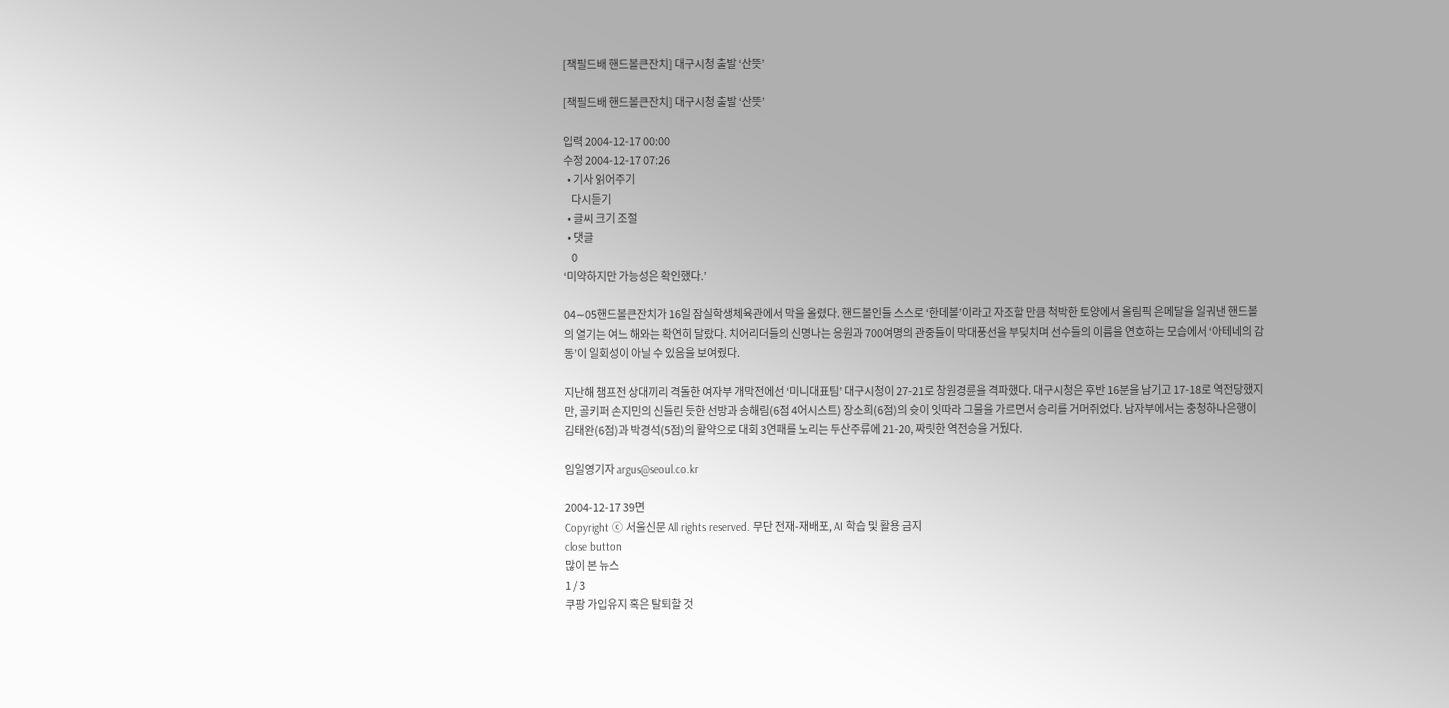[잭필드배 핸드볼큰잔치] 대구시청 출발 ‘산뜻’

[잭필드배 핸드볼큰잔치] 대구시청 출발 ‘산뜻’

입력 2004-12-17 00:00
수정 2004-12-17 07:26
  • 기사 읽어주기
    다시듣기
  • 글씨 크기 조절
  • 댓글
    0
‘미약하지만 가능성은 확인했다.’

04∼05핸드볼큰잔치가 16일 잠실학생체육관에서 막을 올렸다. 핸드볼인들 스스로 ‘한데볼’이라고 자조할 만큼 척박한 토양에서 올림픽 은메달을 일궈낸 핸드볼의 열기는 여느 해와는 확연히 달랐다. 치어리더들의 신명나는 응원과 700여명의 관중들이 막대풍선을 부딪치며 선수들의 이름을 연호하는 모습에서 ‘아테네의 감동’이 일회성이 아닐 수 있음을 보여줬다.

지난해 챔프전 상대끼리 격돌한 여자부 개막전에선 ‘미니대표팀’ 대구시청이 27-21로 창원경륜을 격파했다. 대구시청은 후반 16분을 남기고 17-18로 역전당했지만, 골키퍼 손지민의 신들린 듯한 선방과 송해림(6점 4어시스트) 장소희(6점)의 슛이 잇따라 그물을 가르면서 승리를 거머쥐었다. 남자부에서는 충청하나은행이 김태완(6점)과 박경석(5점)의 활약으로 대회 3연패를 노리는 두산주류에 21-20, 짜릿한 역전승을 거뒀다.

임일영기자 argus@seoul.co.kr

2004-12-17 39면
Copyright ⓒ 서울신문 All rights reserved. 무단 전재-재배포, AI 학습 및 활용 금지
close button
많이 본 뉴스
1 / 3
쿠팡 가입유지 혹은 탈퇴할 것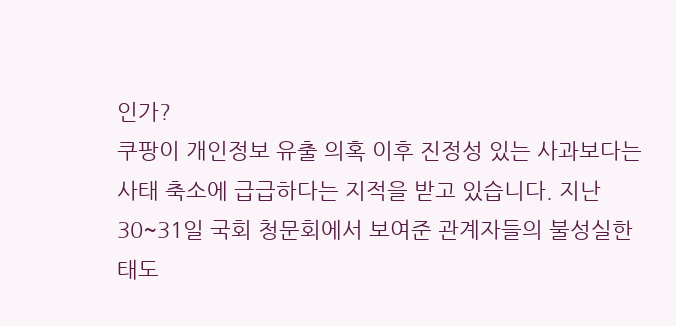인가?
쿠팡이 개인정보 유출 의혹 이후 진정성 있는 사과보다는 사태 축소에 급급하다는 지적을 받고 있습니다. 지난 30~31일 국회 청문회에서 보여준 관계자들의 불성실한 태도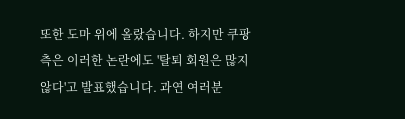또한 도마 위에 올랐습니다. 하지만 쿠팡 측은 이러한 논란에도 '탈퇴 회원은 많지 않다'고 발표했습니다. 과연 여러분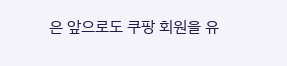은 앞으로도 쿠팡 회원을 유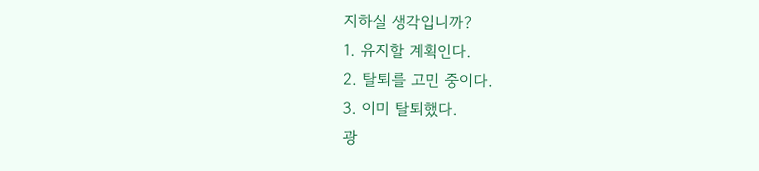지하실 생각입니까?
1. 유지할 계획인다.
2. 탈퇴를 고민 중이다.
3. 이미 탈퇴했다.
광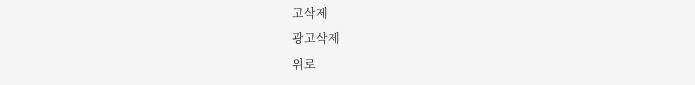고삭제
광고삭제
위로